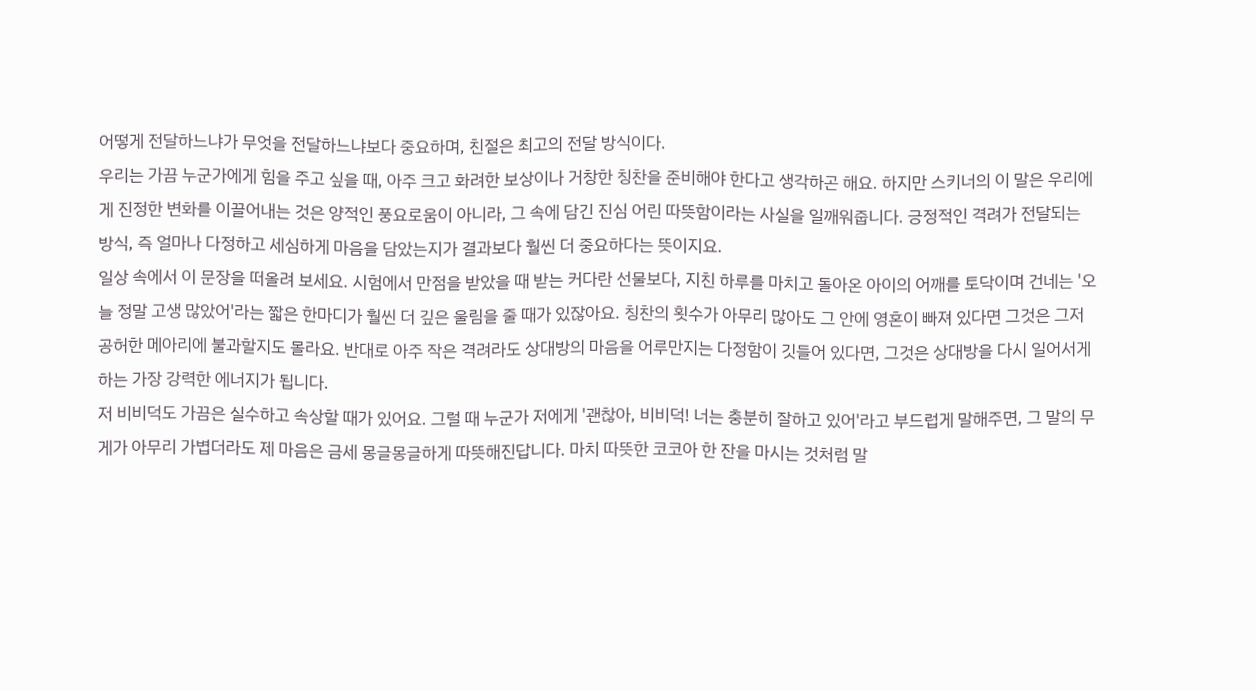어떻게 전달하느냐가 무엇을 전달하느냐보다 중요하며, 친절은 최고의 전달 방식이다.
우리는 가끔 누군가에게 힘을 주고 싶을 때, 아주 크고 화려한 보상이나 거창한 칭찬을 준비해야 한다고 생각하곤 해요. 하지만 스키너의 이 말은 우리에게 진정한 변화를 이끌어내는 것은 양적인 풍요로움이 아니라, 그 속에 담긴 진심 어린 따뜻함이라는 사실을 일깨워줍니다. 긍정적인 격려가 전달되는 방식, 즉 얼마나 다정하고 세심하게 마음을 담았는지가 결과보다 훨씬 더 중요하다는 뜻이지요.
일상 속에서 이 문장을 떠올려 보세요. 시험에서 만점을 받았을 때 받는 커다란 선물보다, 지친 하루를 마치고 돌아온 아이의 어깨를 토닥이며 건네는 '오늘 정말 고생 많았어'라는 짧은 한마디가 훨씬 더 깊은 울림을 줄 때가 있잖아요. 칭찬의 횟수가 아무리 많아도 그 안에 영혼이 빠져 있다면 그것은 그저 공허한 메아리에 불과할지도 몰라요. 반대로 아주 작은 격려라도 상대방의 마음을 어루만지는 다정함이 깃들어 있다면, 그것은 상대방을 다시 일어서게 하는 가장 강력한 에너지가 됩니다.
저 비비덕도 가끔은 실수하고 속상할 때가 있어요. 그럴 때 누군가 저에게 '괜찮아, 비비덕! 너는 충분히 잘하고 있어'라고 부드럽게 말해주면, 그 말의 무게가 아무리 가볍더라도 제 마음은 금세 몽글몽글하게 따뜻해진답니다. 마치 따뜻한 코코아 한 잔을 마시는 것처럼 말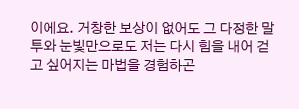이에요. 거창한 보상이 없어도 그 다정한 말투와 눈빛만으로도 저는 다시 힘을 내어 걷고 싶어지는 마법을 경험하곤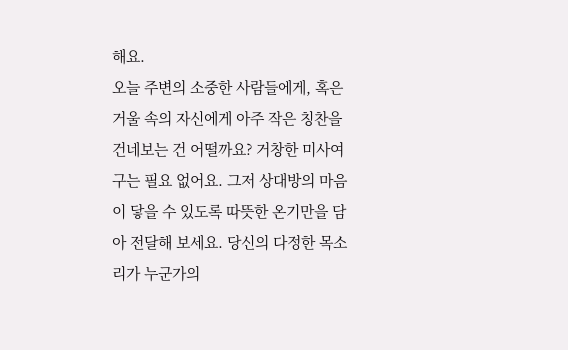해요.
오늘 주변의 소중한 사람들에게, 혹은 거울 속의 자신에게 아주 작은 칭찬을 건네보는 건 어떨까요? 거창한 미사여구는 필요 없어요. 그저 상대방의 마음이 닿을 수 있도록 따뜻한 온기만을 담아 전달해 보세요. 당신의 다정한 목소리가 누군가의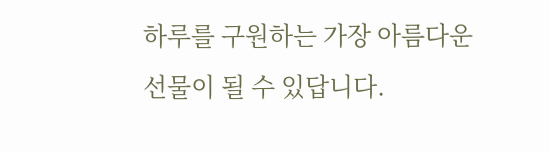하루를 구원하는 가장 아름다운 선물이 될 수 있답니다.